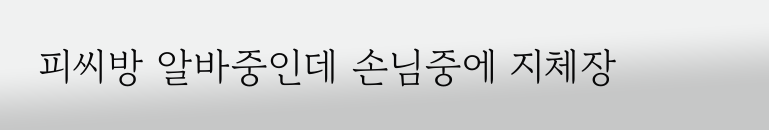피씨방 알바중인데 손님중에 지체장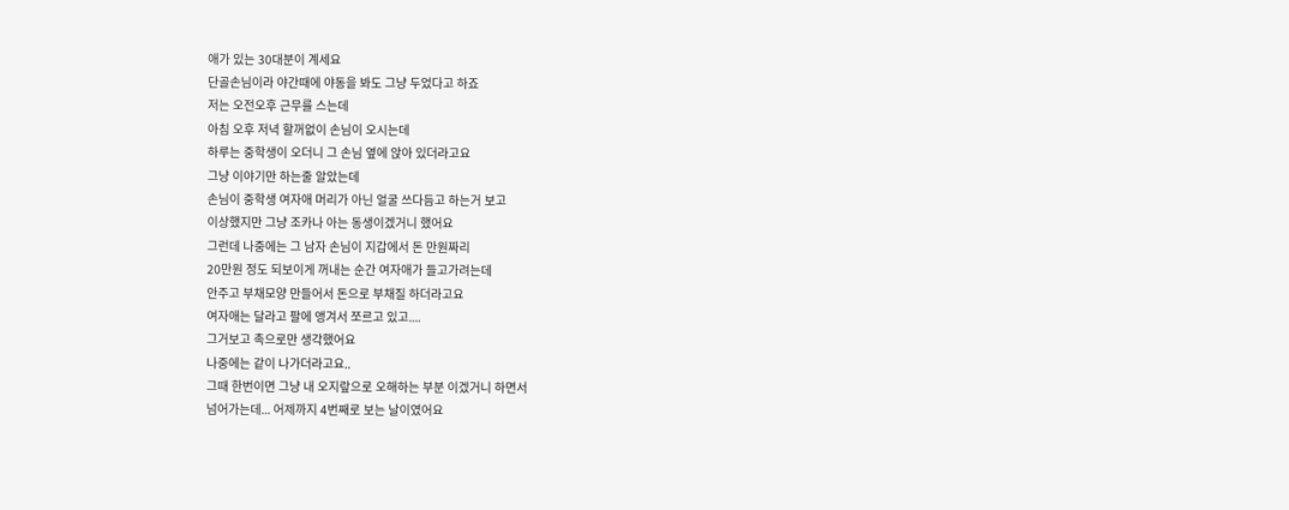애가 있는 30대분이 계세요
단골손님이라 야간때에 야동을 봐도 그냥 두었다고 하죠
저는 오전오후 근무를 스는데
아침 오후 저녁 할꺼없이 손님이 오시는데
하루는 중학생이 오더니 그 손님 옆에 앉아 있더라고요
그냥 이야기만 하는줄 알았는데
손님이 중학생 여자애 머리가 아닌 얼굴 쓰다듬고 하는거 보고
이상했지만 그냥 조카나 아는 동생이겠거니 했어요
그런데 나중에는 그 남자 손님이 지갑에서 돈 만원짜리
20만원 정도 되보이게 꺼내는 순간 여자애가 들고가려는데
안주고 부채모양 만들어서 돈으로 부채질 하더라고요
여자애는 달라고 팔에 앵겨서 쪼르고 있고....
그거보고 촉으로만 생각했어요
나중에는 같이 나가더라고요..
그때 한번이면 그냥 내 오지랖으로 오해하는 부분 이겠거니 하면서
넘어가는데... 어제까지 4번째로 보는 날이였어요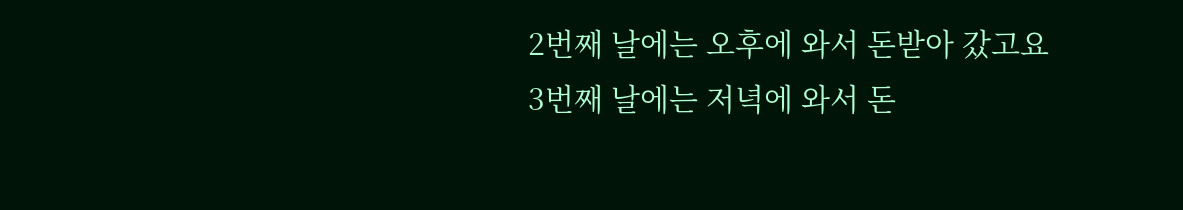2번째 날에는 오후에 와서 돈받아 갔고요
3번째 날에는 저녁에 와서 돈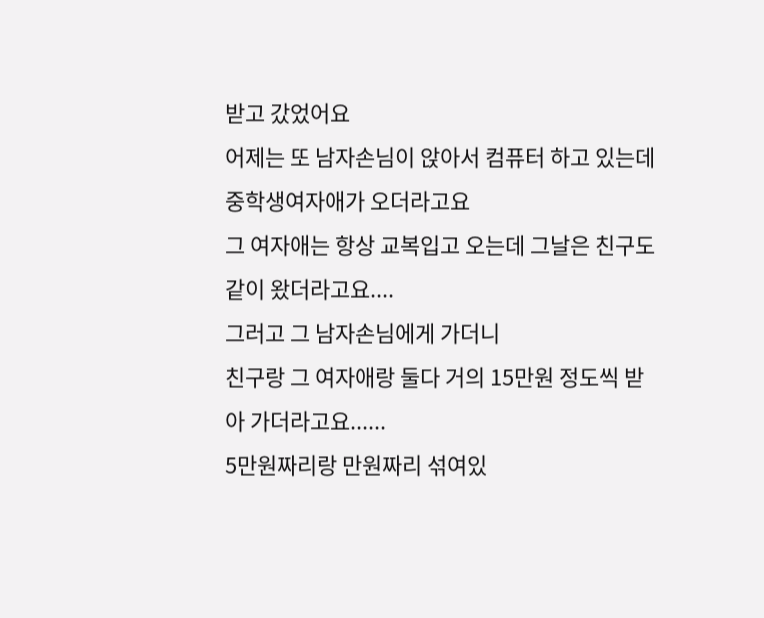받고 갔었어요
어제는 또 남자손님이 앉아서 컴퓨터 하고 있는데
중학생여자애가 오더라고요
그 여자애는 항상 교복입고 오는데 그날은 친구도 같이 왔더라고요....
그러고 그 남자손님에게 가더니
친구랑 그 여자애랑 둘다 거의 15만원 정도씩 받아 가더라고요......
5만원짜리랑 만원짜리 섞여있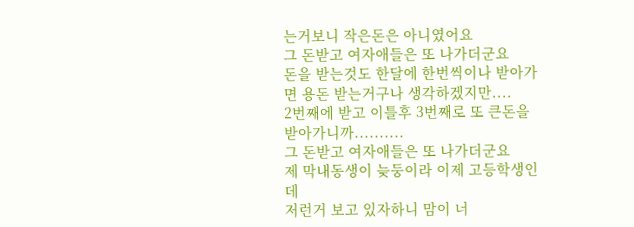는거보니 작은돈은 아니였어요
그 돈받고 여자애들은 또 나가더군요
돈을 받는것도 한달에 한번씩이나 받아가면 용돈 받는거구나 생각하겠지만....
2번째에 받고 이틀후 3번째로 또 큰돈을 받아가니까..........
그 돈받고 여자애들은 또 나가더군요
제 막내동생이 늦둥이라 이제 고등학생인데
저런거 보고 있자하니 맘이 너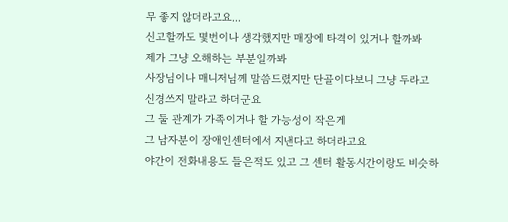무 좋지 않더라고요...
신고할까도 몇번이나 생각했지만 매장에 타격이 있거나 할까봐
제가 그냥 오해하는 부분일까봐
사장님이나 매니저님께 말씀드렸지만 단골이다보니 그냥 두라고
신경쓰지 말라고 하더군요
그 둘 관계가 가족이거나 할 가능성이 작은게
그 남자분이 장애인센터에서 지낸다고 하더라고요
야간이 전화내용도 들은적도 있고 그 센터 활동시간이랑도 비슷하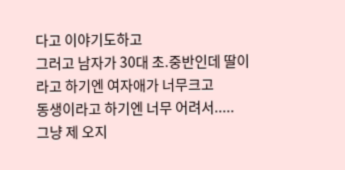다고 이야기도하고
그러고 남자가 30대 초.중반인데 딸이라고 하기엔 여자애가 너무크고
동생이라고 하기엔 너무 어려서.....
그냥 제 오지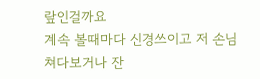랖인걸까요
계속 볼때마다 신경쓰이고 저 손님 쳐다보거나 잔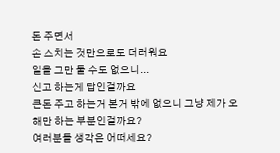돈 주면서
손 스치는 것만으로도 더러워요
일을 그만 둘 수도 없으니...
신고 하는게 답인걸까요
큰돈 주고 하는거 본거 밖에 없으니 그냥 제가 오해만 하는 부분인걸까요?
여러분들 생각은 어떠세요?